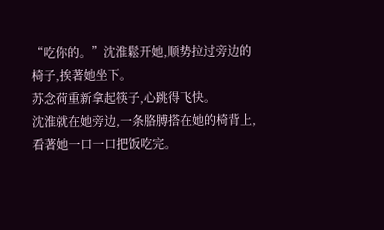“吃你的。”沈淮鬆开她,顺势拉过旁边的椅子,挨著她坐下。
苏念荷重新拿起筷子,心跳得飞快。
沈淮就在她旁边,一条胳膊搭在她的椅背上,看著她一口一口把饭吃完。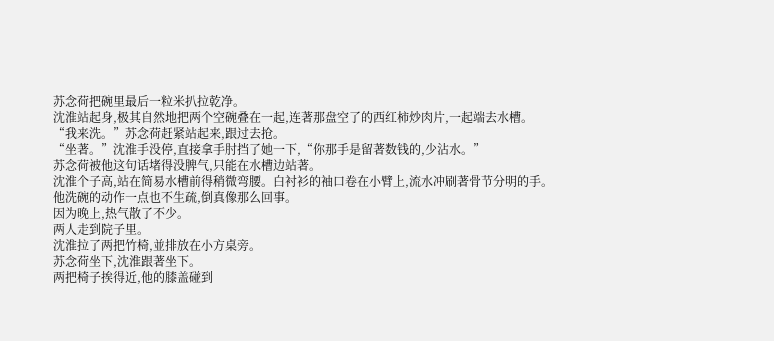苏念荷把碗里最后一粒米扒拉乾净。
沈淮站起身,极其自然地把两个空碗叠在一起,连著那盘空了的西红柿炒肉片,一起端去水槽。
“我来洗。”苏念荷赶紧站起来,跟过去抢。
“坐著。”沈淮手没停,直接拿手肘挡了她一下,“你那手是留著数钱的,少沾水。”
苏念荷被他这句话堵得没脾气,只能在水槽边站著。
沈淮个子高,站在简易水槽前得稍微弯腰。白衬衫的袖口卷在小臂上,流水冲刷著骨节分明的手。
他洗碗的动作一点也不生疏,倒真像那么回事。
因为晚上,热气散了不少。
两人走到院子里。
沈淮拉了两把竹椅,並排放在小方桌旁。
苏念荷坐下,沈淮跟著坐下。
两把椅子挨得近,他的膝盖碰到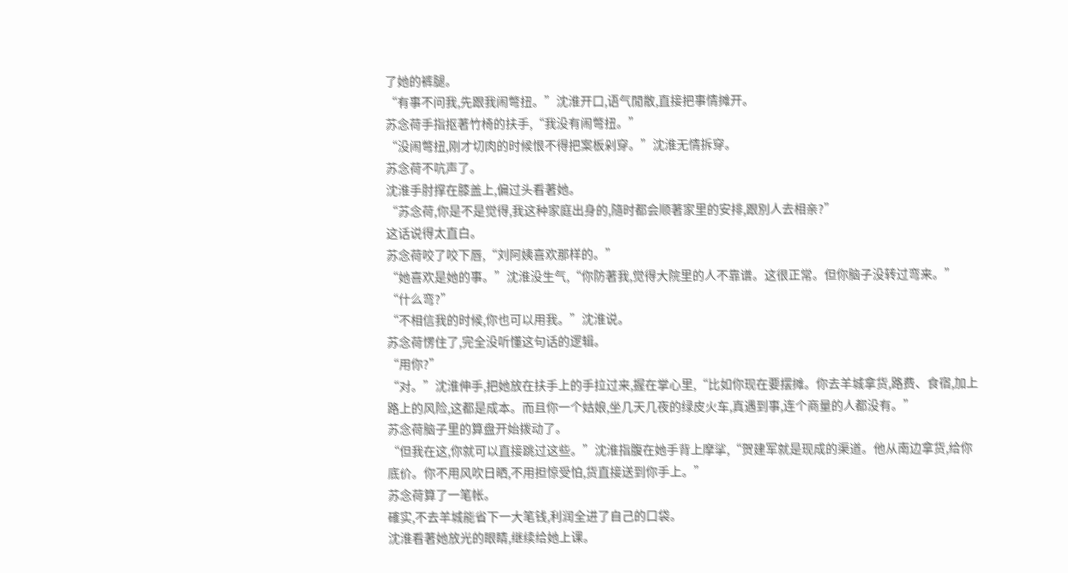了她的裤腿。
“有事不问我,先跟我闹彆扭。”沈淮开口,语气閒散,直接把事情摊开。
苏念荷手指抠著竹椅的扶手,“我没有闹彆扭。”
“没闹彆扭,刚才切肉的时候恨不得把案板剁穿。”沈淮无情拆穿。
苏念荷不吭声了。
沈淮手肘撑在膝盖上,偏过头看著她。
“苏念荷,你是不是觉得,我这种家庭出身的,隨时都会顺著家里的安排,跟別人去相亲?”
这话说得太直白。
苏念荷咬了咬下唇,“刘阿姨喜欢那样的。”
“她喜欢是她的事。”沈淮没生气,“你防著我,觉得大院里的人不靠谱。这很正常。但你脑子没转过弯来。”
“什么弯?”
“不相信我的时候,你也可以用我。”沈淮说。
苏念荷愣住了,完全没听懂这句话的逻辑。
“用你?”
“对。”沈淮伸手,把她放在扶手上的手拉过来,握在掌心里,“比如你现在要摆摊。你去羊城拿货,路费、食宿,加上路上的风险,这都是成本。而且你一个姑娘,坐几天几夜的绿皮火车,真遇到事,连个商量的人都没有。”
苏念荷脑子里的算盘开始拨动了。
“但我在这,你就可以直接跳过这些。”沈淮指腹在她手背上摩挲,“贺建军就是现成的渠道。他从南边拿货,给你底价。你不用风吹日晒,不用担惊受怕,货直接送到你手上。”
苏念荷算了一笔帐。
確实,不去羊城能省下一大笔钱,利润全进了自己的口袋。
沈淮看著她放光的眼睛,继续给她上课。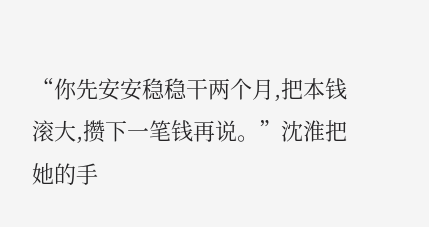“你先安安稳稳干两个月,把本钱滚大,攒下一笔钱再说。”沈淮把她的手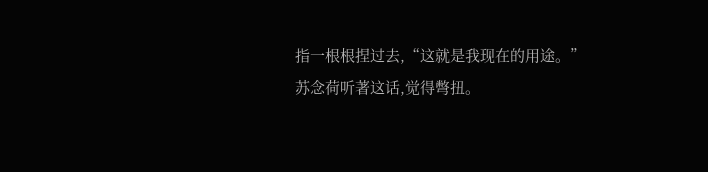指一根根捏过去,“这就是我现在的用途。”
苏念荷听著这话,觉得彆扭。